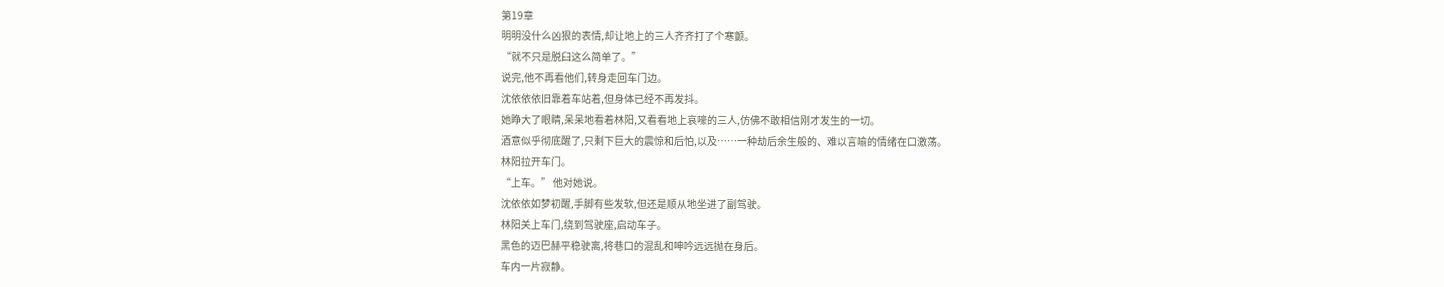第19章
明明没什么凶狠的表情,却让地上的三人齐齐打了个寒颤。
“就不只是脱臼这么简单了。”
说完,他不再看他们,转身走回车门边。
沈依依依旧靠着车站着,但身体已经不再发抖。
她睁大了眼睛,呆呆地看着林阳,又看看地上哀嚎的三人,仿佛不敢相信刚才发生的一切。
酒意似乎彻底醒了,只剩下巨大的震惊和后怕,以及……一种劫后余生般的、难以言喻的情绪在口激荡。
林阳拉开车门。
“上车。” 他对她说。
沈依依如梦初醒,手脚有些发软,但还是顺从地坐进了副驾驶。
林阳关上车门,绕到驾驶座,启动车子。
黑色的迈巴赫平稳驶离,将巷口的混乱和呻吟远远抛在身后。
车内一片寂静。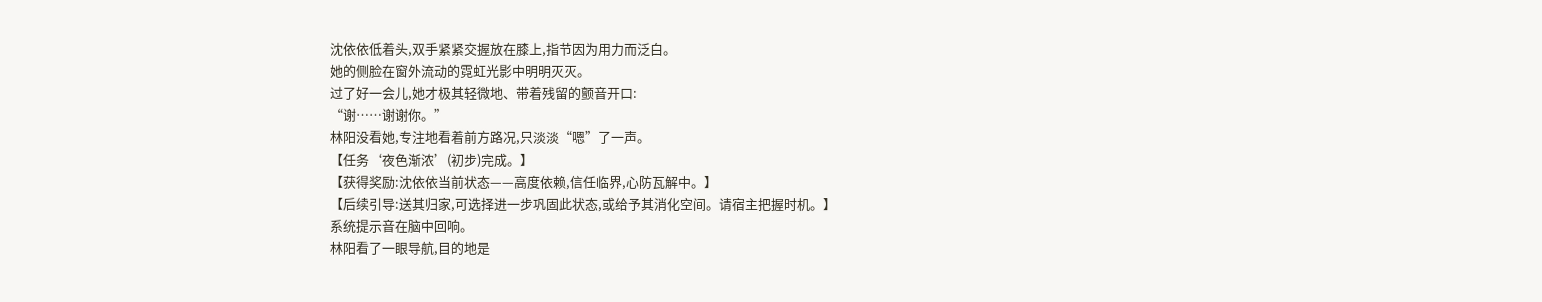沈依依低着头,双手紧紧交握放在膝上,指节因为用力而泛白。
她的侧脸在窗外流动的霓虹光影中明明灭灭。
过了好一会儿,她才极其轻微地、带着残留的颤音开口:
“谢……谢谢你。”
林阳没看她,专注地看着前方路况,只淡淡“嗯”了一声。
【任务‘夜色渐浓’(初步)完成。】
【获得奖励:沈依依当前状态——高度依赖,信任临界,心防瓦解中。】
【后续引导:送其归家,可选择进一步巩固此状态,或给予其消化空间。请宿主把握时机。】
系统提示音在脑中回响。
林阳看了一眼导航,目的地是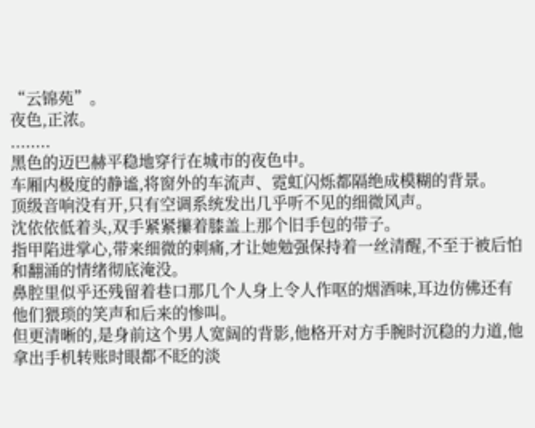“云锦苑”。
夜色,正浓。
........
黑色的迈巴赫平稳地穿行在城市的夜色中。
车厢内极度的静谧,将窗外的车流声、霓虹闪烁都隔绝成模糊的背景。
顶级音响没有开,只有空调系统发出几乎听不见的细微风声。
沈依依低着头,双手紧紧攥着膝盖上那个旧手包的带子。
指甲陷进掌心,带来细微的刺痛,才让她勉强保持着一丝清醒,不至于被后怕和翻涌的情绪彻底淹没。
鼻腔里似乎还残留着巷口那几个人身上令人作呕的烟酒味,耳边仿佛还有他们猥琐的笑声和后来的惨叫。
但更清晰的,是身前这个男人宽阔的背影,他格开对方手腕时沉稳的力道,他拿出手机转账时眼都不眨的淡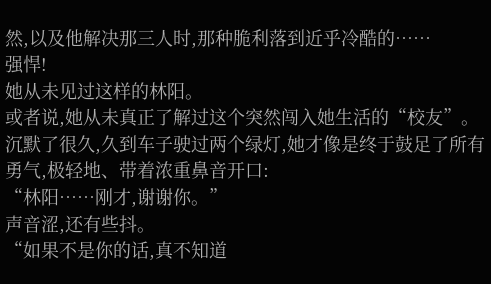然,以及他解决那三人时,那种脆利落到近乎冷酷的……
强悍!
她从未见过这样的林阳。
或者说,她从未真正了解过这个突然闯入她生活的“校友”。
沉默了很久,久到车子驶过两个绿灯,她才像是终于鼓足了所有勇气,极轻地、带着浓重鼻音开口:
“林阳……刚才,谢谢你。”
声音涩,还有些抖。
“如果不是你的话,真不知道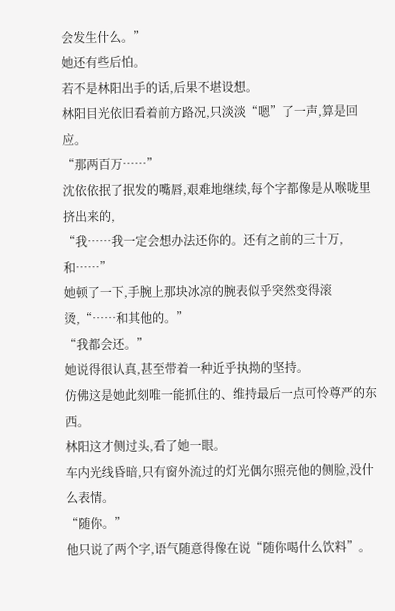会发生什么。”
她还有些后怕。
若不是林阳出手的话,后果不堪设想。
林阳目光依旧看着前方路况,只淡淡“嗯”了一声,算是回应。
“那两百万……”
沈依依抿了抿发的嘴唇,艰难地继续,每个字都像是从喉咙里挤出来的,
“我……我一定会想办法还你的。还有之前的三十万,和……”
她顿了一下,手腕上那块冰凉的腕表似乎突然变得滚烫,“……和其他的。”
“我都会还。”
她说得很认真,甚至带着一种近乎执拗的坚持。
仿佛这是她此刻唯一能抓住的、维持最后一点可怜尊严的东西。
林阳这才侧过头,看了她一眼。
车内光线昏暗,只有窗外流过的灯光偶尔照亮他的侧脸,没什么表情。
“随你。”
他只说了两个字,语气随意得像在说“随你喝什么饮料”。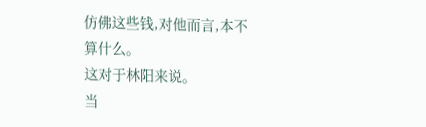仿佛这些钱,对他而言,本不算什么。
这对于林阳来说。
当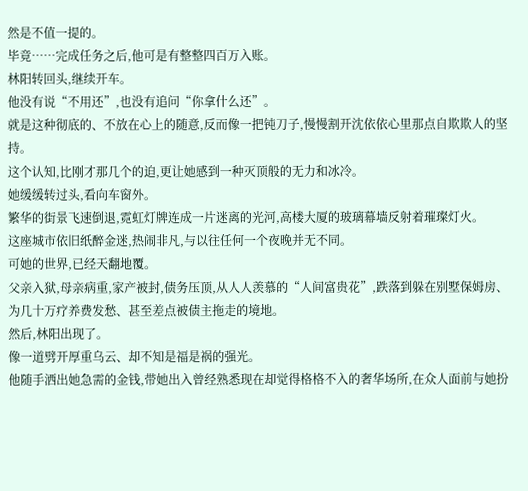然是不值一提的。
毕竟……完成任务之后,他可是有整整四百万入账。
林阳转回头,继续开车。
他没有说“不用还”,也没有追问“你拿什么还”。
就是这种彻底的、不放在心上的随意,反而像一把钝刀子,慢慢割开沈依依心里那点自欺欺人的坚持。
这个认知,比刚才那几个的迫,更让她感到一种灭顶般的无力和冰冷。
她缓缓转过头,看向车窗外。
繁华的街景飞速倒退,霓虹灯牌连成一片迷离的光河,高楼大厦的玻璃幕墙反射着璀璨灯火。
这座城市依旧纸醉金迷,热闹非凡,与以往任何一个夜晚并无不同。
可她的世界,已经天翻地覆。
父亲入狱,母亲病重,家产被封,债务压顶,从人人羡慕的“人间富贵花”,跌落到躲在别墅保姆房、为几十万疗养费发愁、甚至差点被债主拖走的境地。
然后,林阳出现了。
像一道劈开厚重乌云、却不知是福是祸的强光。
他随手洒出她急需的金钱,带她出入曾经熟悉现在却觉得格格不入的奢华场所,在众人面前与她扮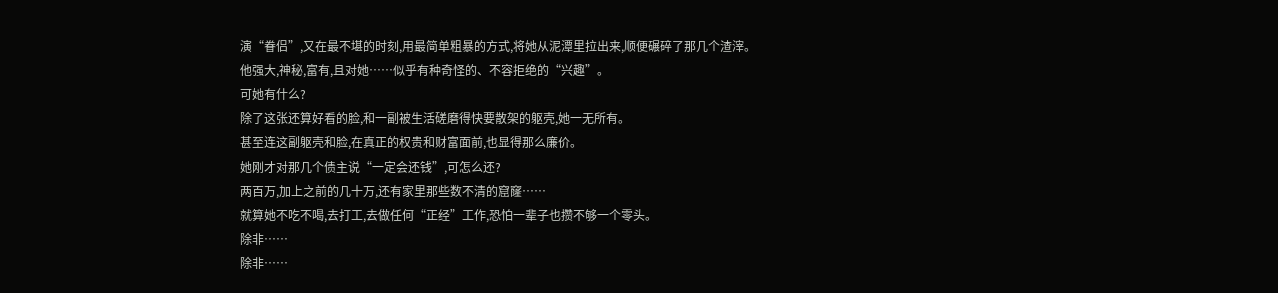演“眷侣”,又在最不堪的时刻,用最简单粗暴的方式,将她从泥潭里拉出来,顺便碾碎了那几个渣滓。
他强大,神秘,富有,且对她……似乎有种奇怪的、不容拒绝的“兴趣”。
可她有什么?
除了这张还算好看的脸,和一副被生活磋磨得快要散架的躯壳,她一无所有。
甚至连这副躯壳和脸,在真正的权贵和财富面前,也显得那么廉价。
她刚才对那几个债主说“一定会还钱”,可怎么还?
两百万,加上之前的几十万,还有家里那些数不清的窟窿……
就算她不吃不喝,去打工,去做任何“正经”工作,恐怕一辈子也攒不够一个零头。
除非……
除非……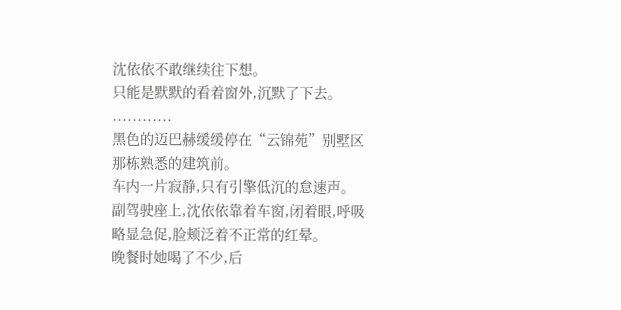沈依依不敢继续往下想。
只能是默默的看着窗外,沉默了下去。
............
黑色的迈巴赫缓缓停在“云锦苑”别墅区那栋熟悉的建筑前。
车内一片寂静,只有引擎低沉的怠速声。
副驾驶座上,沈依依靠着车窗,闭着眼,呼吸略显急促,脸颊泛着不正常的红晕。
晚餐时她喝了不少,后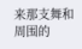来那支舞和周围的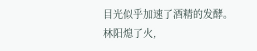目光似乎加速了酒精的发酵。
林阳熄了火,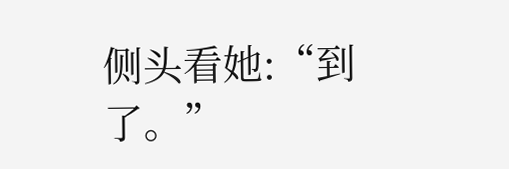侧头看她:“到了。”